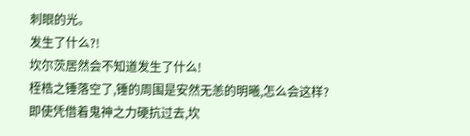刺眼的光。
发生了什么?!
坎尔茨居然会不知道发生了什么!
桎梏之锤落空了,锤的周围是安然无恙的明曦,怎么会这样?
即使凭借着鬼神之力硬抗过去,坎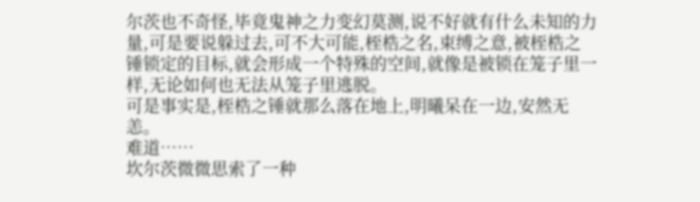尔茨也不奇怪,毕竟鬼神之力变幻莫测,说不好就有什么未知的力量,可是要说躲过去,可不大可能,桎梏之名,束缚之意,被桎梏之锤锁定的目标,就会形成一个特殊的空间,就像是被锁在笼子里一样,无论如何也无法从笼子里逃脱。
可是事实是,桎梏之锤就那么落在地上,明曦呆在一边,安然无恙。
难道……
坎尔茨微微思索了一种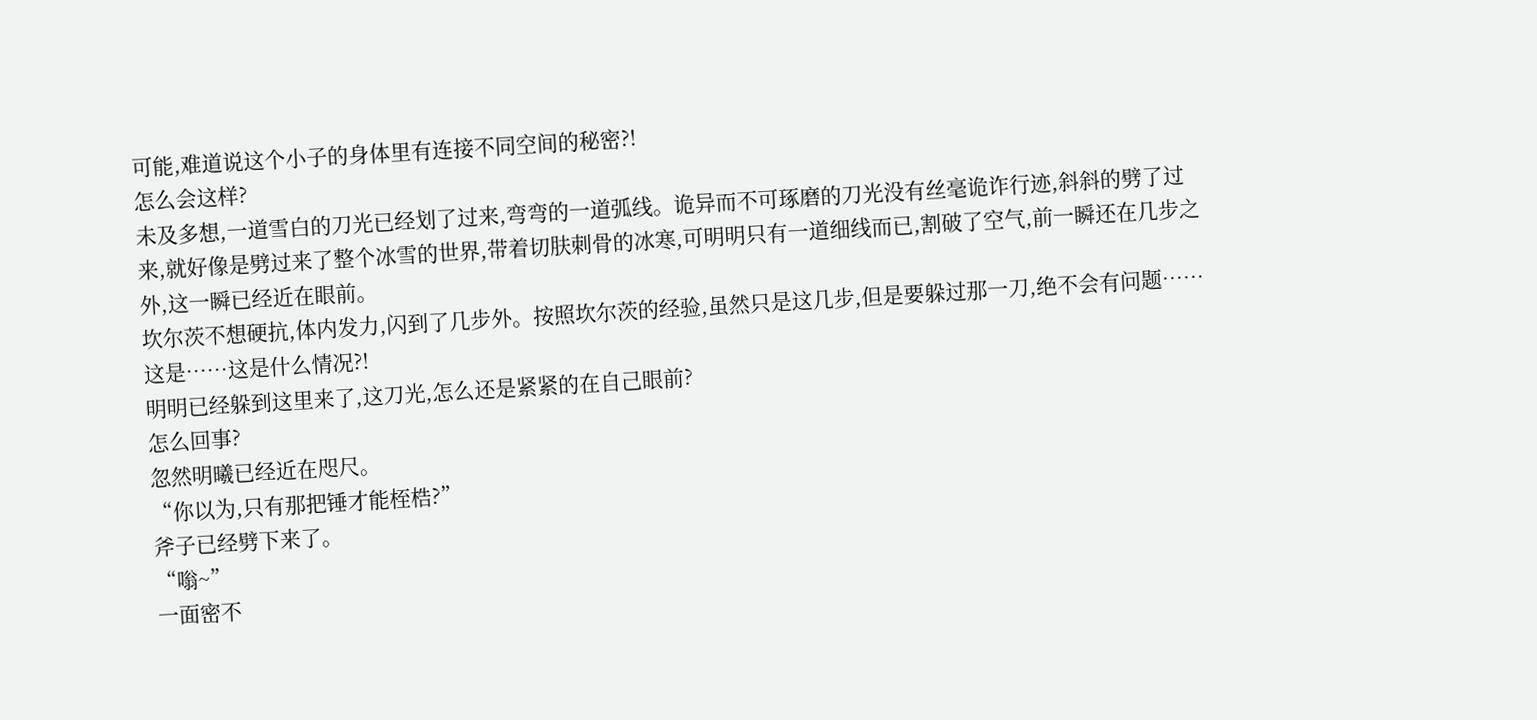可能,难道说这个小子的身体里有连接不同空间的秘密?!
怎么会这样?
未及多想,一道雪白的刀光已经划了过来,弯弯的一道弧线。诡异而不可琢磨的刀光没有丝毫诡诈行迹,斜斜的劈了过来,就好像是劈过来了整个冰雪的世界,带着切肤刺骨的冰寒,可明明只有一道细线而已,割破了空气,前一瞬还在几步之外,这一瞬已经近在眼前。
坎尔茨不想硬抗,体内发力,闪到了几步外。按照坎尔茨的经验,虽然只是这几步,但是要躲过那一刀,绝不会有问题……
这是……这是什么情况?!
明明已经躲到这里来了,这刀光,怎么还是紧紧的在自己眼前?
怎么回事?
忽然明曦已经近在咫尺。
“你以为,只有那把锤才能桎梏?”
斧子已经劈下来了。
“嗡~”
一面密不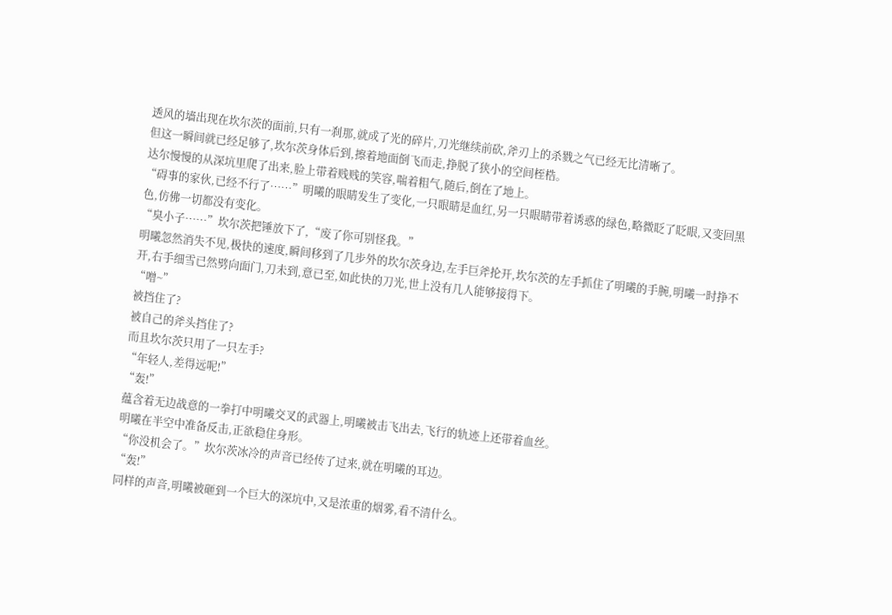透风的墙出现在坎尔茨的面前,只有一刹那,就成了光的碎片,刀光继续前砍,斧刃上的杀戮之气已经无比清晰了。
但这一瞬间就已经足够了,坎尔茨身体后到,擦着地面倒飞而走,挣脱了狭小的空间桎梏。
达尔慢慢的从深坑里爬了出来,脸上带着贱贱的笑容,喘着粗气,随后,倒在了地上。
“碍事的家伙,已经不行了……”明曦的眼睛发生了变化,一只眼睛是血红,另一只眼睛带着诱惑的绿色,略微眨了眨眼,又变回黑色,仿佛一切都没有变化。
“臭小子……”坎尔茨把锤放下了,“废了你可别怪我。”
明曦忽然消失不见,极快的速度,瞬间移到了几步外的坎尔茨身边,左手巨斧抡开,坎尔茨的左手抓住了明曦的手腕,明曦一时挣不开,右手细雪已然劈向面门,刀未到,意已至,如此快的刀光,世上没有几人能够接得下。
“噌~”
被挡住了?
被自己的斧头挡住了?
而且坎尔茨只用了一只左手?
“年轻人,差得远呢!”
“轰!”
蕴含着无边战意的一拳打中明曦交叉的武器上,明曦被击飞出去,飞行的轨迹上还带着血丝。
明曦在半空中准备反击,正欲稳住身形。
“你没机会了。”坎尔茨冰冷的声音已经传了过来,就在明曦的耳边。
“轰!”
同样的声音,明曦被砸到一个巨大的深坑中,又是浓重的烟雾,看不清什么。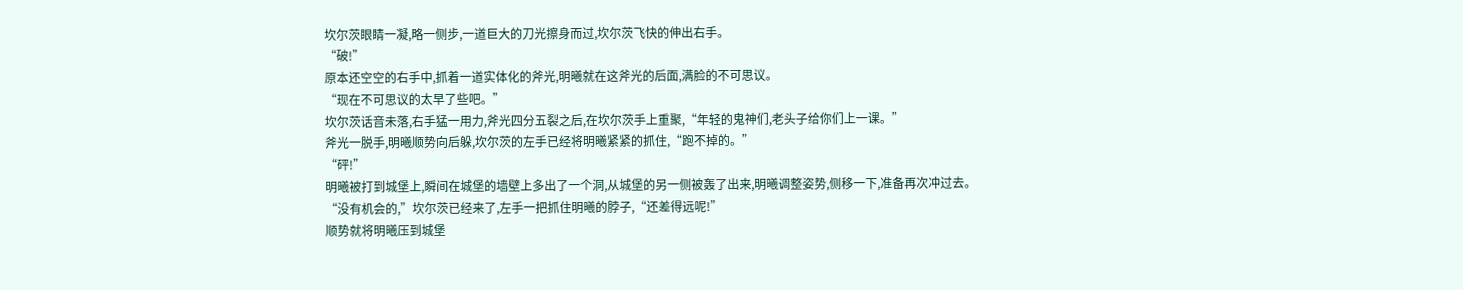坎尔茨眼睛一凝,略一侧步,一道巨大的刀光擦身而过,坎尔茨飞快的伸出右手。
“破!”
原本还空空的右手中,抓着一道实体化的斧光,明曦就在这斧光的后面,满脸的不可思议。
“现在不可思议的太早了些吧。”
坎尔茨话音未落,右手猛一用力,斧光四分五裂之后,在坎尔茨手上重聚,“年轻的鬼神们,老头子给你们上一课。”
斧光一脱手,明曦顺势向后躲,坎尔茨的左手已经将明曦紧紧的抓住,“跑不掉的。”
“砰!”
明曦被打到城堡上,瞬间在城堡的墙壁上多出了一个洞,从城堡的另一侧被轰了出来,明曦调整姿势,侧移一下,准备再次冲过去。
“没有机会的,”坎尔茨已经来了,左手一把抓住明曦的脖子,“还差得远呢!”
顺势就将明曦压到城堡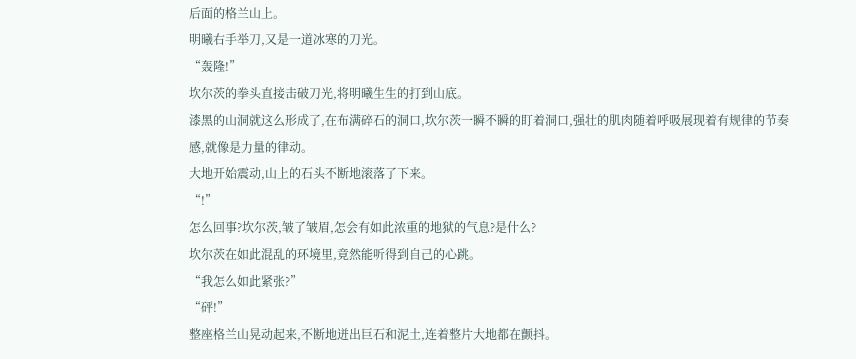后面的格兰山上。
明曦右手举刀,又是一道冰寒的刀光。
“轰隆!”
坎尔茨的拳头直接击破刀光,将明曦生生的打到山底。
漆黑的山洞就这么形成了,在布满碎石的洞口,坎尔茨一瞬不瞬的盯着洞口,强壮的肌肉随着呼吸展现着有规律的节奏感,就像是力量的律动。
大地开始震动,山上的石头不断地滚落了下来。
“!”
怎么回事?坎尔茨,皱了皱眉,怎会有如此浓重的地狱的气息?是什么?
坎尔茨在如此混乱的环境里,竟然能听得到自己的心跳。
“我怎么如此紧张?”
“砰!”
整座格兰山晃动起来,不断地迸出巨石和泥土,连着整片大地都在颤抖。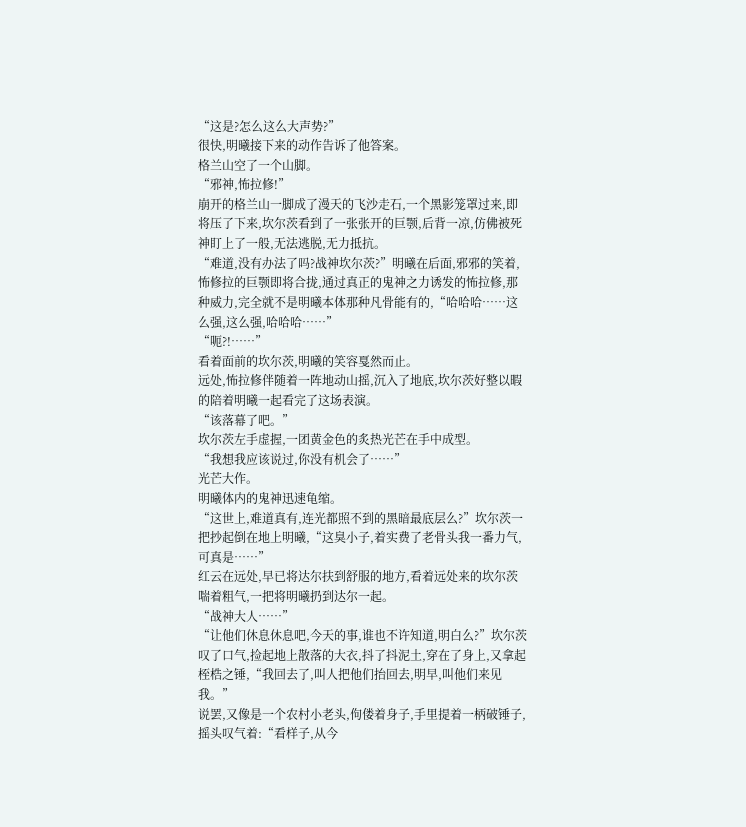“这是?怎么这么大声势?”
很快,明曦接下来的动作告诉了他答案。
格兰山空了一个山脚。
“邪神,怖拉修!”
崩开的格兰山一脚成了漫天的飞沙走石,一个黑影笼罩过来,即将压了下来,坎尔茨看到了一张张开的巨颚,后背一凉,仿佛被死神盯上了一般,无法逃脱,无力抵抗。
“难道,没有办法了吗?战神坎尔茨?”明曦在后面,邪邪的笑着,怖修拉的巨颚即将合拢,通过真正的鬼神之力诱发的怖拉修,那种威力,完全就不是明曦本体那种凡骨能有的,“哈哈哈……这么强,这么强,哈哈哈……”
“呃?!……”
看着面前的坎尔茨,明曦的笑容戛然而止。
远处,怖拉修伴随着一阵地动山摇,沉入了地底,坎尔茨好整以暇的陪着明曦一起看完了这场表演。
“该落幕了吧。”
坎尔茨左手虚握,一团黄金色的炙热光芒在手中成型。
“我想我应该说过,你没有机会了……”
光芒大作。
明曦体内的鬼神迅速龟缩。
“这世上,难道真有,连光都照不到的黑暗最底层么?”坎尔茨一把抄起倒在地上明曦,“这臭小子,着实费了老骨头我一番力气,可真是……”
红云在远处,早已将达尔扶到舒服的地方,看着远处来的坎尔茨喘着粗气,一把将明曦扔到达尔一起。
“战神大人……”
“让他们休息休息吧,今天的事,谁也不许知道,明白么?”坎尔茨叹了口气,捡起地上散落的大衣,抖了抖泥土,穿在了身上,又拿起桎梏之锤,“我回去了,叫人把他们抬回去,明早,叫他们来见我。”
说罢,又像是一个农村小老头,佝偻着身子,手里提着一柄破锤子,摇头叹气着:“看样子,从今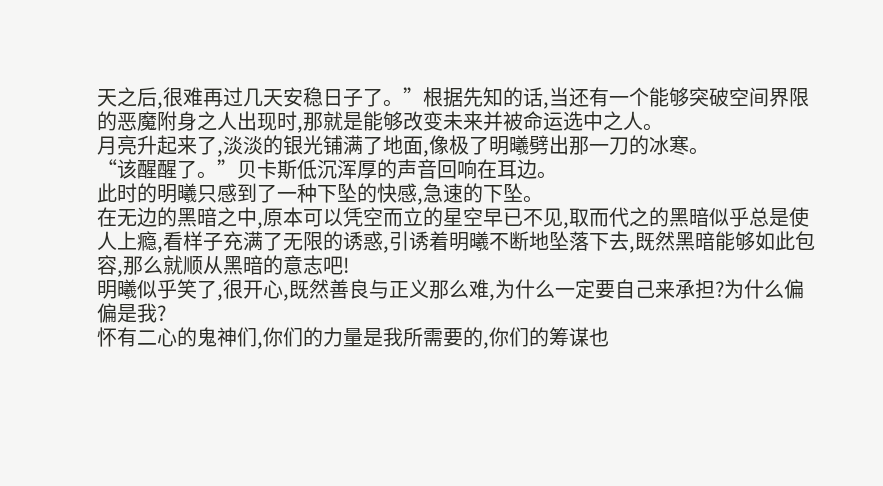天之后,很难再过几天安稳日子了。”根据先知的话,当还有一个能够突破空间界限的恶魔附身之人出现时,那就是能够改变未来并被命运选中之人。
月亮升起来了,淡淡的银光铺满了地面,像极了明曦劈出那一刀的冰寒。
“该醒醒了。”贝卡斯低沉浑厚的声音回响在耳边。
此时的明曦只感到了一种下坠的快感,急速的下坠。
在无边的黑暗之中,原本可以凭空而立的星空早已不见,取而代之的黑暗似乎总是使人上瘾,看样子充满了无限的诱惑,引诱着明曦不断地坠落下去,既然黑暗能够如此包容,那么就顺从黑暗的意志吧!
明曦似乎笑了,很开心,既然善良与正义那么难,为什么一定要自己来承担?为什么偏偏是我?
怀有二心的鬼神们,你们的力量是我所需要的,你们的筹谋也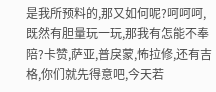是我所预料的,那又如何呢?呵呵呵,既然有胆量玩一玩,那我有怎能不奉陪?卡赞,萨亚,普戾蒙,怖拉修,还有吉格,你们就先得意吧,今天若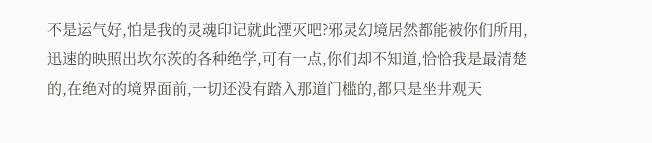不是运气好,怕是我的灵魂印记就此湮灭吧?邪灵幻境居然都能被你们所用,迅速的映照出坎尔茨的各种绝学,可有一点,你们却不知道,恰恰我是最清楚的,在绝对的境界面前,一切还没有踏入那道门槛的,都只是坐井观天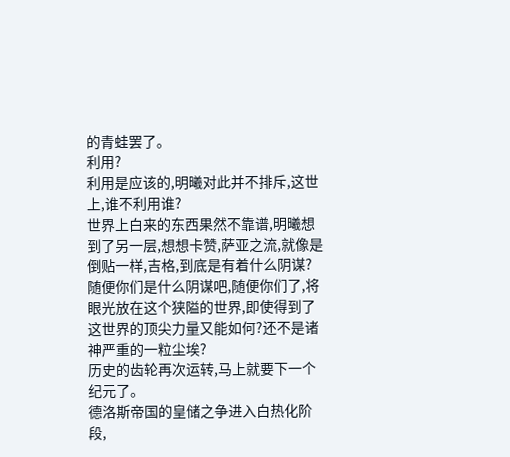的青蛙罢了。
利用?
利用是应该的,明曦对此并不排斥,这世上,谁不利用谁?
世界上白来的东西果然不靠谱,明曦想到了另一层,想想卡赞,萨亚之流,就像是倒贴一样,吉格,到底是有着什么阴谋?
随便你们是什么阴谋吧,随便你们了,将眼光放在这个狭隘的世界,即使得到了这世界的顶尖力量又能如何?还不是诸神严重的一粒尘埃?
历史的齿轮再次运转,马上就要下一个纪元了。
德洛斯帝国的皇储之争进入白热化阶段,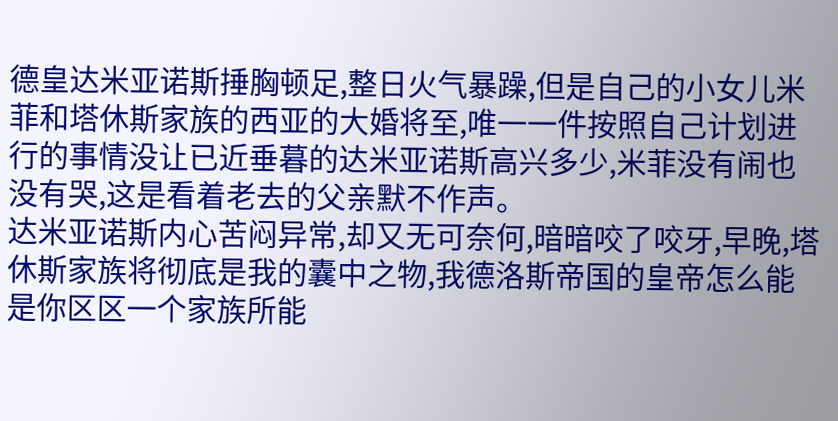德皇达米亚诺斯捶胸顿足,整日火气暴躁,但是自己的小女儿米菲和塔休斯家族的西亚的大婚将至,唯一一件按照自己计划进行的事情没让已近垂暮的达米亚诺斯高兴多少,米菲没有闹也没有哭,这是看着老去的父亲默不作声。
达米亚诺斯内心苦闷异常,却又无可奈何,暗暗咬了咬牙,早晚,塔休斯家族将彻底是我的囊中之物,我德洛斯帝国的皇帝怎么能是你区区一个家族所能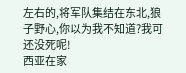左右的,将军队集结在东北,狼子野心,你以为我不知道?我可还没死呢!
西亚在家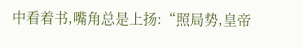中看着书,嘴角总是上扬:“照局势,皇帝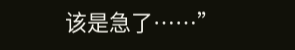该是急了……”